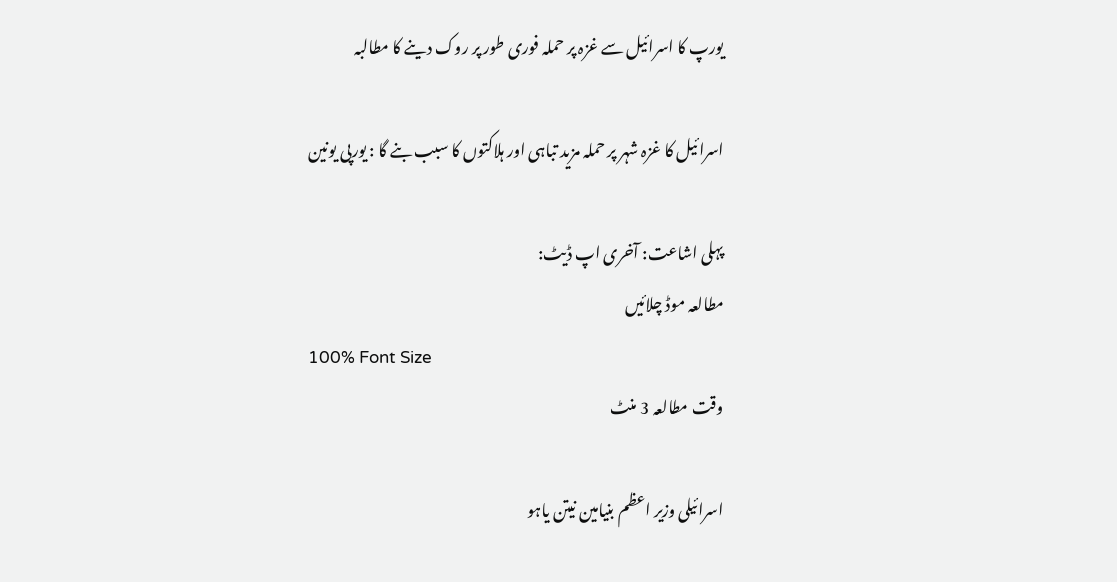یورپ کا اسرائیل سے غزہ پر حملہ فوری طور پر روک دینے کا مطالبہ

اسرائیل کا غزہ شہر پر حملہ مزید تباہی اور ہلاکتوں کا سبب بنے گا : یورپی یونین

پہلی اشاعت: آخری اپ ڈیٹ:
مطالعہ موڈ چلائیں
100% Font Size
وقت مطالعہ 3 منٹ

اسرائیلی وزیر اعظم بنیامین نیتن یاہو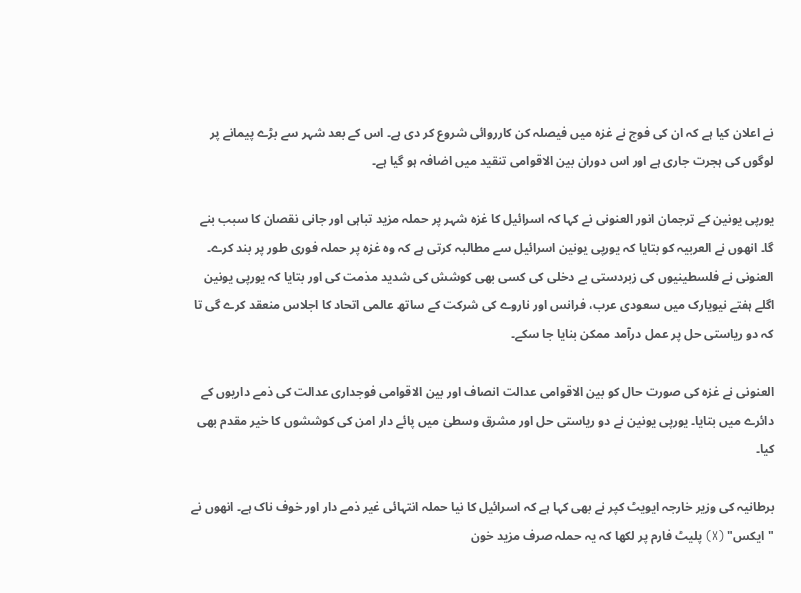نے اعلان کیا ہے کہ ان کی فوج نے غزہ میں فیصلہ کن کارروائی شروع کر دی ہے۔ اس کے بعد شہر سے بڑے پیمانے پر لوگوں کی ہجرت جاری ہے اور اس دوران بین الاقوامی تنقید میں اضافہ ہو گیا ہے۔

یورپی یونین کے ترجمان انور العنونی نے کہا کہ اسرائیل کا غزہ شہر پر حملہ مزید تباہی اور جانی نقصان کا سبب بنے گا۔ انھوں نے العربیہ کو بتایا کہ یورپی یونین اسرائیل سے مطالبہ کرتی ہے کہ وہ غزہ پر حملہ فوری طور پر بند کرے۔ العنونی نے فلسطینیوں کی زبردستی بے دخلی کی کسی بھی کوشش کی شدید مذمت کی اور بتایا کہ یورپی یونین اگلے ہفتے نیویارک میں سعودی عرب، فرانس اور ناروے کی شرکت کے ساتھ عالمی اتحاد کا اجلاس منعقد کرے گی تا کہ دو ریاستی حل پر عمل درآمد ممکن بنایا جا سکے۔

العنونی نے غزہ کی صورت حال کو بین الاقوامی عدالت انصاف اور بین الاقوامی فوجداری عدالت کی ذمے داریوں کے دائرے میں بتایا۔ یورپی یونین نے دو ریاستی حل اور مشرق وسطیٰ میں پائے دار امن کی کوششوں کا خیر مقدم بھی کیا۔

برطانیہ کی وزیر خارجہ ایویٹ کپر نے بھی کہا ہے کہ اسرائیل کا نیا حملہ انتہائی غیر ذمے دار اور خوف ناک ہے۔ انھوں نے "ایکس" (X) پلیٹ فارم پر لکھا کہ یہ حملہ صرف مزید خون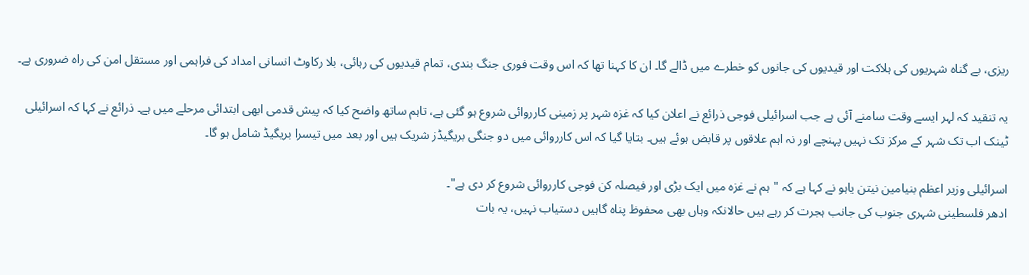ریزی، بے گناہ شہریوں کی ہلاکت اور قیدیوں کی جانوں کو خطرے میں ڈالے گا۔ ان کا کہنا تھا کہ اس وقت فوری جنگ بندی، تمام قیدیوں کی رہائی، بلا رکاوٹ انسانی امداد کی فراہمی اور مستقل امن کی راہ ضروری ہے۔

یہ تنقید کہ لہر ایسے وقت سامنے آئی ہے جب اسرائیلی فوجی ذرائع نے اعلان کیا کہ غزہ شہر پر زمینی کارروائی شروع ہو گئی ہے، تاہم ساتھ واضح کیا کہ پیش قدمی ابھی ابتدائی مرحلے میں ہے۔ ذرائع نے کہا کہ اسرائیلی ٹینک اب تک شہر کے مرکز تک نہیں پہنچے اور نہ اہم علاقوں پر قابض ہوئے ہیں۔ بتایا گیا کہ اس کارروائی میں دو جنگی بریگیڈز شریک ہیں اور بعد میں تیسرا بریگیڈ شامل ہو گا۔

اسرائیلی وزیر اعظم بنیامین نیتن یاہو نے کہا ہے کہ "ہم نے غزہ میں ایک بڑی اور فیصلہ کن فوجی کارروائی شروع کر دی ہے"۔
ادھر فلسطینی شہری جنوب کی جانب ہجرت کر رہے ہیں حالانکہ وہاں بھی محفوظ پناہ گاہیں دستیاب نہیں، یہ بات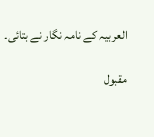العربیہ کے نامہ نگار نے بتائی۔

مقبول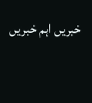خبریں اہم خبریں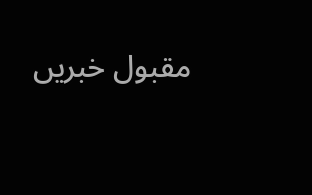مقبول خبریں